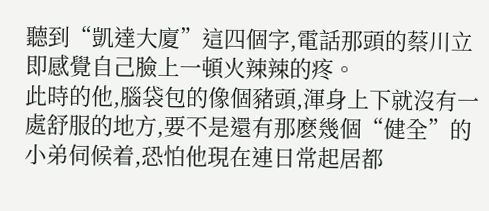聽到“凱達大廈”這四個字,電話那頭的蔡川立即感覺自己臉上一頓火辣辣的疼。
此時的他,腦袋包的像個豬頭,渾身上下就沒有一處舒服的地方,要不是還有那麽幾個“健全”的小弟伺候着,恐怕他現在連日常起居都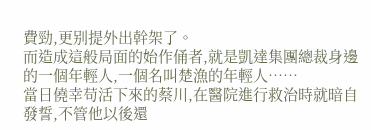費勁,更别提外出幹架了。
而造成這般局面的始作俑者,就是凱達集團總裁身邊的一個年輕人,一個名叫楚漁的年輕人……
當日僥幸苟活下來的蔡川,在醫院進行救治時就暗自發誓,不管他以後還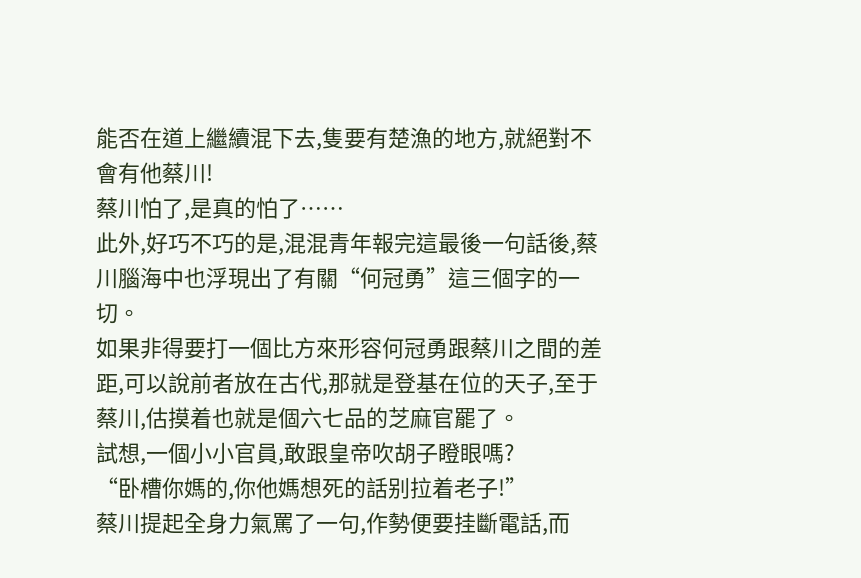能否在道上繼續混下去,隻要有楚漁的地方,就絕對不會有他蔡川!
蔡川怕了,是真的怕了……
此外,好巧不巧的是,混混青年報完這最後一句話後,蔡川腦海中也浮現出了有關“何冠勇”這三個字的一切。
如果非得要打一個比方來形容何冠勇跟蔡川之間的差距,可以說前者放在古代,那就是登基在位的天子,至于蔡川,估摸着也就是個六七品的芝麻官罷了。
試想,一個小小官員,敢跟皇帝吹胡子瞪眼嗎?
“卧槽你媽的,你他媽想死的話别拉着老子!”
蔡川提起全身力氣罵了一句,作勢便要挂斷電話,而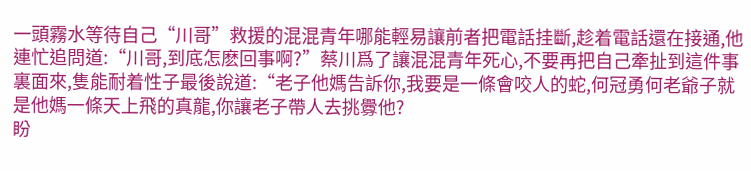一頭霧水等待自己“川哥”救援的混混青年哪能輕易讓前者把電話挂斷,趁着電話還在接通,他連忙追問道:“川哥,到底怎麽回事啊?”蔡川爲了讓混混青年死心,不要再把自己牽扯到這件事裏面來,隻能耐着性子最後說道:“老子他媽告訴你,我要是一條會咬人的蛇,何冠勇何老爺子就是他媽一條天上飛的真龍,你讓老子帶人去挑釁他?
盼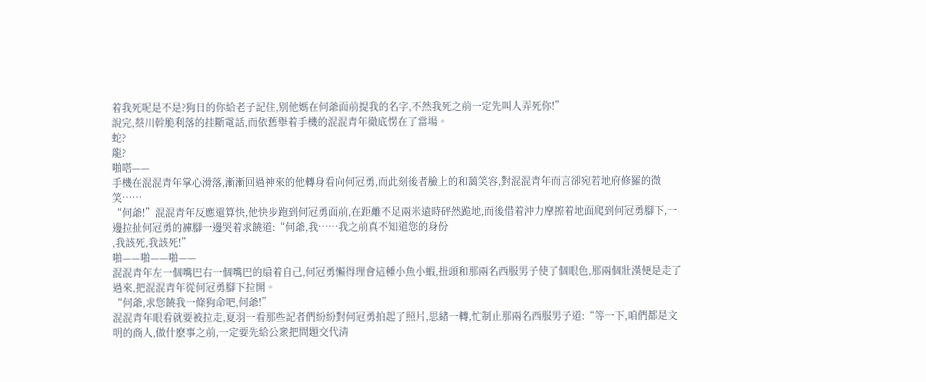着我死呢是不是?狗日的你給老子記住,别他媽在何爺面前提我的名字,不然我死之前一定先叫人弄死你!”
說完,蔡川幹脆利落的挂斷電話,而依舊舉着手機的混混青年徹底愣在了當場。
蛇?
龍?
啪嗒——
手機在混混青年掌心滑落,漸漸回過神來的他轉身看向何冠勇,而此刻後者臉上的和藹笑容,對混混青年而言卻宛若地府修羅的微笑……
“何爺!”混混青年反應還算快,他快步跑到何冠勇面前,在距離不足兩米遠時砰然跪地,而後借着沖力摩擦着地面爬到何冠勇腳下,一邊拉扯何冠勇的褲腳一邊哭着求饒道:“何爺,我……我之前真不知道您的身份
,我該死,我該死!”
啪——啪——啪——
混混青年左一個嘴巴右一個嘴巴的扇着自己,何冠勇懶得理會這種小魚小蝦,扭頭和那兩名西服男子使了個眼色,那兩個壯漢便是走了過來,把混混青年從何冠勇腳下拉開。
“何爺,求您饒我一條狗命吧,何爺!”
混混青年眼看就要被拉走,夏羽一看那些記者們紛紛對何冠勇拍起了照片,思緒一轉,忙制止那兩名西服男子道:“等一下,咱們都是文明的商人,做什麽事之前,一定要先給公衆把問題交代清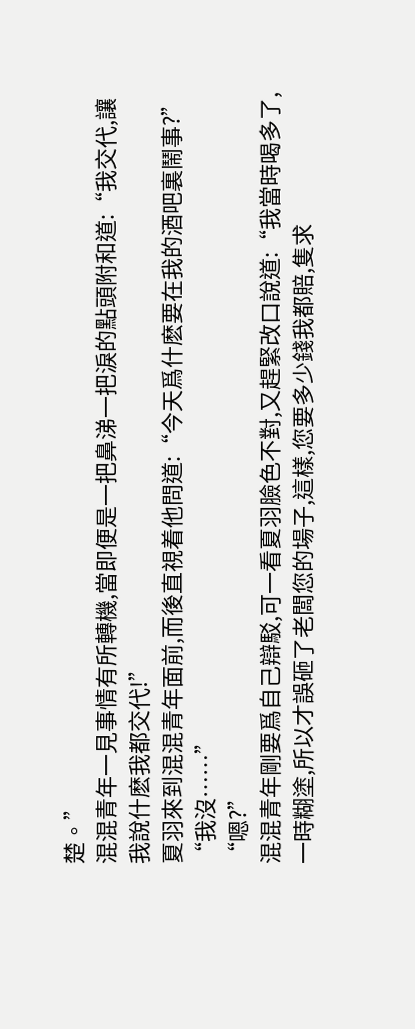楚。”
混混青年一見事情有所轉機,當即便是一把鼻涕一把淚的點頭附和道:“我交代,讓我說什麽我都交代!”
夏羽來到混混青年面前,而後直視着他問道:“今天爲什麽要在我的酒吧裏鬧事?”
“我沒……”
“嗯?”
混混青年剛要爲自己辯駁,可一看夏羽臉色不對,又趕緊改口說道:“我當時喝多了,一時糊塗,所以才誤砸了老闆您的場子,這樣,您要多少錢我都賠,隻求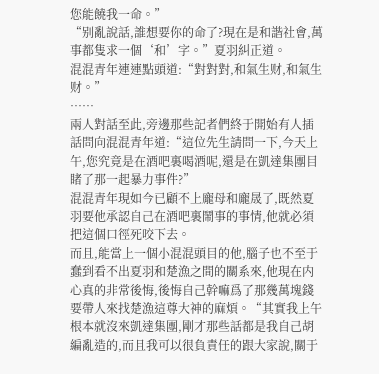您能饒我一命。”
“别亂說話,誰想要你的命了?現在是和諧社會,萬事都隻求一個‘和’字。”夏羽糾正道。
混混青年連連點頭道:“對對對,和氣生财,和氣生财。”
……
兩人對話至此,旁邊那些記者們終于開始有人插話問向混混青年道:“這位先生請問一下,今天上午,您究竟是在酒吧裏喝酒呢,還是在凱達集團目睹了那一起暴力事件?”
混混青年現如今已顧不上龐母和龐晟了,既然夏羽要他承認自己在酒吧裏鬧事的事情,他就必須把這個口徑死咬下去。
而且,能當上一個小混混頭目的他,腦子也不至于蠢到看不出夏羽和楚漁之間的關系來,他現在内心真的非常後悔,後悔自己幹嘛爲了那幾萬塊錢要帶人來找楚漁這尊大神的麻煩。“其實我上午根本就沒來凱達集團,剛才那些話都是我自己胡編亂造的,而且我可以很負責任的跟大家說,關于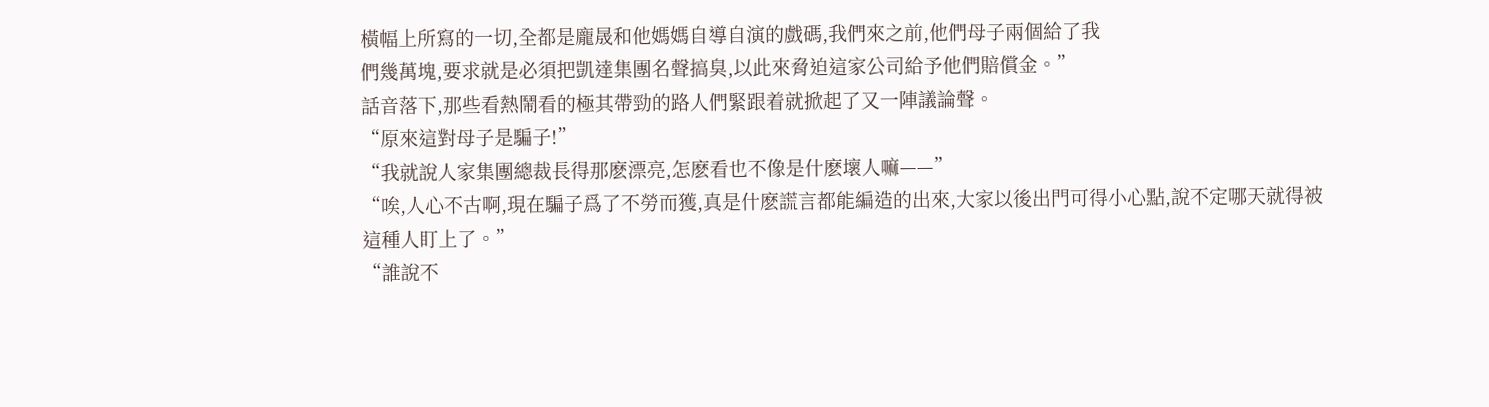橫幅上所寫的一切,全都是龐晟和他媽媽自導自演的戲碼,我們來之前,他們母子兩個給了我
們幾萬塊,要求就是必須把凱達集團名聲搞臭,以此來脅迫這家公司給予他們賠償金。”
話音落下,那些看熱鬧看的極其帶勁的路人們緊跟着就掀起了又一陣議論聲。
“原來這對母子是騙子!”
“我就說人家集團總裁長得那麽漂亮,怎麽看也不像是什麽壞人嘛——”
“唉,人心不古啊,現在騙子爲了不勞而獲,真是什麽謊言都能編造的出來,大家以後出門可得小心點,說不定哪天就得被這種人盯上了。”
“誰說不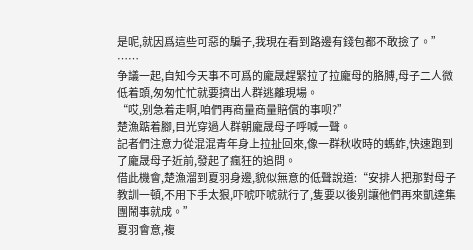是呢,就因爲這些可惡的騙子,我現在看到路邊有錢包都不敢撿了。”
……
争議一起,自知今天事不可爲的龐晟趕緊拉了拉龐母的胳膊,母子二人微低着頭,匆匆忙忙就要擠出人群逃離現場。
“哎,别急着走啊,咱們再商量商量賠償的事呗?”
楚漁踮着腳,目光穿過人群朝龐晟母子呼喊一聲。
記者們注意力從混混青年身上拉扯回來,像一群秋收時的螞蚱,快速跑到了龐晟母子近前,發起了瘋狂的追問。
借此機會,楚漁溜到夏羽身邊,貌似無意的低聲說道:“安排人把那對母子教訓一頓,不用下手太狠,吓唬吓唬就行了,隻要以後别讓他們再來凱達集團鬧事就成。”
夏羽會意,複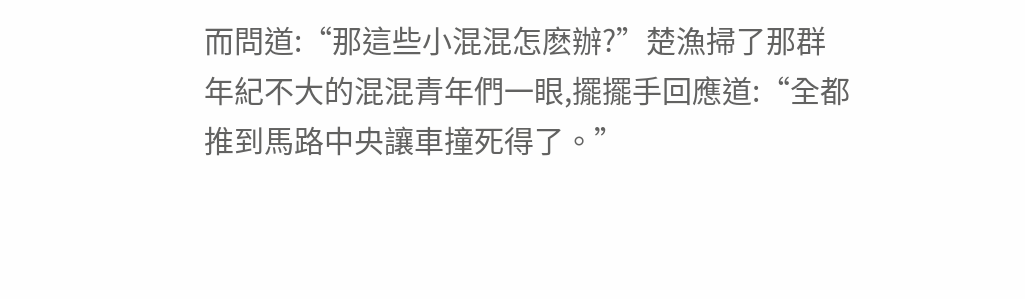而問道:“那這些小混混怎麽辦?”楚漁掃了那群年紀不大的混混青年們一眼,擺擺手回應道:“全都推到馬路中央讓車撞死得了。”